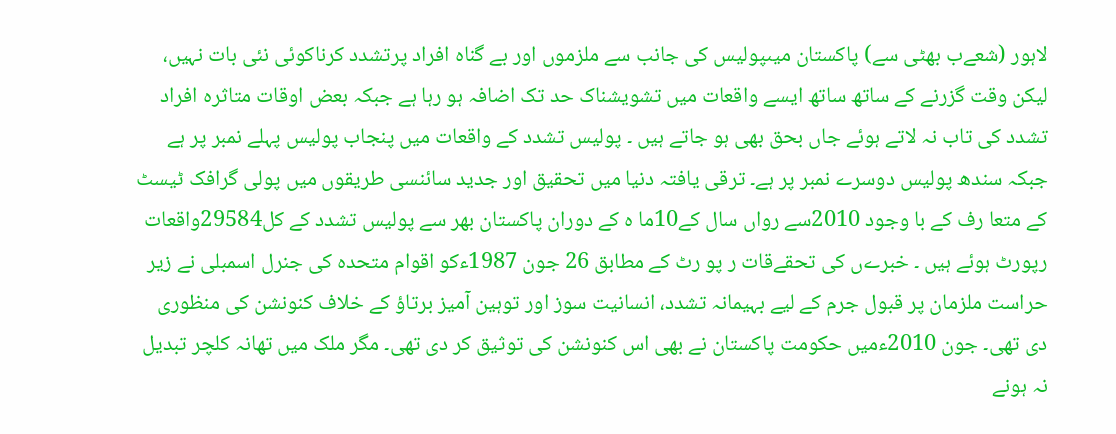لاہور (شعےب بھٹی سے) پاکستان میںپولیس کی جانب سے ملزموں اور بے گناہ افراد پرتشدد کرناکوئی نئی بات نہیں، لیکن وقت گزرنے کے ساتھ ساتھ ایسے واقعات میں تشویشناک حد تک اضافہ ہو رہا ہے جبکہ بعض اوقات متاثرہ افراد تشدد کی تاب نہ لاتے ہوئے جاں بحق بھی ہو جاتے ہیں ۔ پولیس تشدد کے واقعات میں پنجاب پولیس پہلے نمبر پر ہے جبکہ سندھ پولیس دوسرے نمبر پر ہے۔ ترقی یافتہ دنیا میں تحقیق اور جدید سائنسی طریقوں میں پولی گرافک ٹیسٹ کے متعا رف کے با وجود 2010سے رواں سال کے10ما ہ کے دوران پاکستان بھر سے پولیس تشدد کے کل29584واقعات رپورٹ ہوئے ہیں ۔ خبرےں کی تحقےقات ر پو رٹ کے مطابق 26 جون 1987ءکو اقوام متحدہ کی جنرل اسمبلی نے زیر حراست ملزمان پر قبول جرم کے لیے بہیمانہ تشدد، انسانیت سوز اور توہین آمیز برتاؤ کے خلاف کنونشن کی منظوری دی تھی۔ جون 2010ءمیں حکومت پاکستان نے بھی اس کنونشن کی توثیق کر دی تھی۔ مگر ملک میں تھانہ کلچر تبدیل نہ ہونے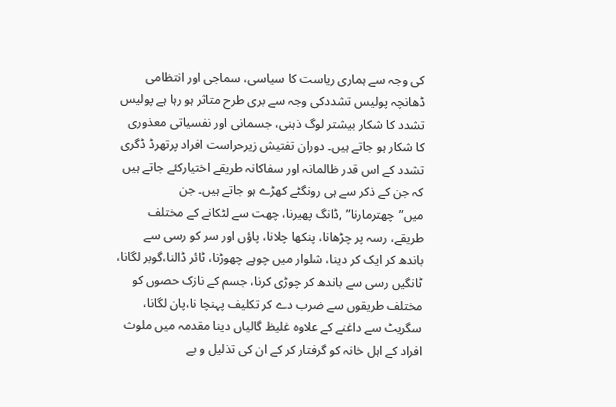کی وجہ سے ہماری ریاست کا سیاسی، سماجی اور انتظامی ڈھانچہ پولیس تشددکی وجہ سے بری طرح متاثر ہو رہا ہے پولیس تشدد کا شکار بیشتر لوگ ذہنی، جسمانی اور نفسیاتی معذوری کا شکار ہو جاتے ہیں۔ دوران تفتیش زیرحراست افراد پرتھرڈ ڈگری تشدد کے اس قدر ظالمانہ اور سفاکانہ طریقے اختیارکئے جاتے ہیں کہ جن کے ذکر سے ہی رونگٹے کھڑے ہو جاتے ہیں۔ جن میں”چھترمارنا” ,ڈانگ پھیرنا، چھت سے لٹکانے کے مختلف طریقے، رسہ پر چڑھانا، پنکھا چلانا، پاؤں اور سر کو رسی سے باندھ کر ایک کر دینا، شلوار میں چوہے چھوڑنا، ٹائر ڈالنا،گوبر لگانا، ٹانگیں رسی سے باندھ کر چوڑی کرنا، جسم کے نازک حصوں کو مختلف طریقوں سے ضرب دے کر تکلیف پہنچا نا،پان لگانا، سگریٹ سے داغنے کے علاوہ غلیظ گالیاں دینا مقدمہ میں ملوث افراد کے اہل خانہ کو گرفتار کر کے ان کی تذلیل و بے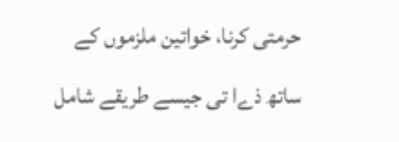حرمتی کرنا، خواتین ملزموں کے ساتھ ذےا تی جیسے طریقے شامل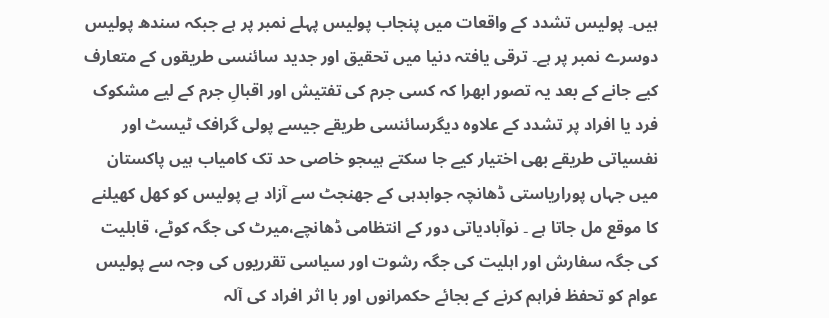ہیں۔ پولیس تشدد کے واقعات میں پنجاب پولیس پہلے نمبر پر ہے جبکہ سندھ پولیس دوسرے نمبر پر ہے۔ ترقی یافتہ دنیا میں تحقیق اور جدید سائنسی طریقوں کے متعارف کیے جانے کے بعد یہ تصور ابھرا کہ کسی جرم کی تفتیش اور اقبالِ جرم کے لیے مشکوک فرد یا افراد پر تشدد کے علاوہ دیگرسائنسی طریقے جیسے پولی گرافک ٹیسٹ اور نفسیاتی طریقے بھی اختیار کیے جا سکتے ہیںجو خاصی حد تک کامیاب ہیں پاکستان میں جہاں پوراریاستی ڈھانچہ جوابدہی کے جھنجٹ سے آزاد ہے پولیس کو کھل کھیلنے کا موقع مل جاتا ہے ۔ نوآبادیاتی دور کے انتظامی ڈھانچے،میرٹ کی جگہ کوٹے، قابلیت کی جگہ سفارش اور اہلیت کی جگہ رشوت اور سیاسی تقرریوں کی وجہ سے پولیس عوام کو تحفظ فراہم کرنے کے بجائے حکمرانوں اور با اثر افراد کی آلہ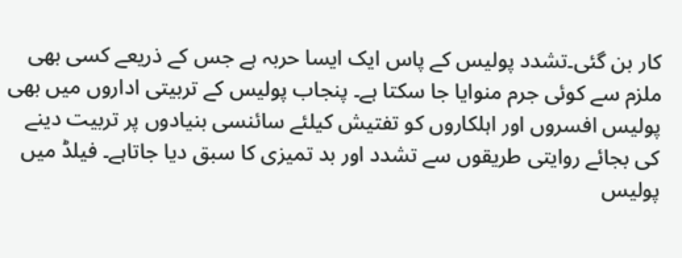کار بن گئی۔تشدد پولیس کے پاس ایک ایسا حربہ ہے جس کے ذریعے کسی بھی ملزم سے کوئی جرم منوایا جا سکتا ہے۔ پنجاب پولیس کے تربیتی اداروں میں بھی پولیس افسروں اور اہلکاروں کو تفتیش کیلئے سائنسی بنیادوں پر تربیت دینے کی بجائے روایتی طریقوں سے تشدد اور بد تمیزی کا سبق دیا جاتاہے۔ فیلڈ میں پولیس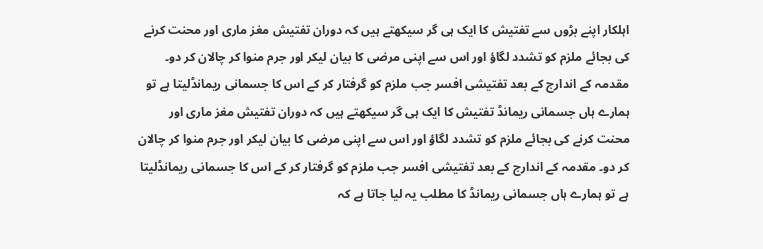اہلکار اپنے بڑوں سے تفتیش کا ایک ہی گر سیکھتے ہیں کہ دوران تفتیش مغز ماری اور محنت کرنے کی بجائے ملزم کو تشدد لگاؤ اور اس سے اپنی مرضی کا بیان لیکر اور جرم منوا کر چالان کر دو۔ مقدمہ کے اندارج کے بعد تفتیشی افسر جب ملزم کو گرفتار کر کے اس کا جسمانی ریمانڈلیتا ہے تو ہمارے ہاں جسمانی ریمانڈ تفتیش کا ایک ہی گر سیکھتے ہیں کہ دوران تفتیش مغز ماری اور محنت کرنے کی بجائے ملزم کو تشدد لگاؤ اور اس سے اپنی مرضی کا بیان لیکر اور جرم منوا کر چالان کر دو۔ مقدمہ کے اندارج کے بعد تفتیشی افسر جب ملزم کو گرفتار کر کے اس کا جسمانی ریمانڈلیتا ہے تو ہمارے ہاں جسمانی ریمانڈ کا مطلب یہ لیا جاتا ہے کہ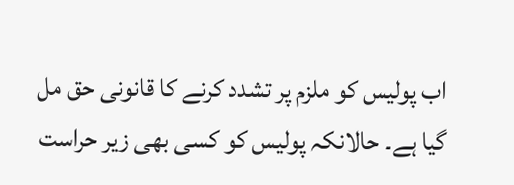اب پولیس کو ملزم پر تشدد کرنے کا قانونی حق مل گیا ہے۔ حالانکہ پولیس کو کسی بھی زیر حراست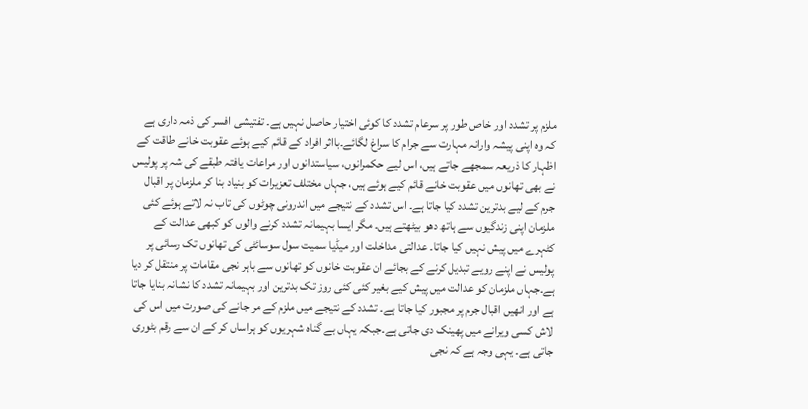ملزم پر تشدد اور خاص طور پر سرعام تشدد کا کوئی اختیار حاصل نہیں ہے۔ تفتیشی افسر کی ذمہ داری ہے کہ وہ اپنی پیشہ وارانہ مہارت سے جرام کا سراغ لگائے۔بااثر افراد کے قائم کیے ہوئے عقوبت خانے طاقت کے اظہار کا ذریعہ سمجھے جاتے ہیں، اس لیے حکمرانوں، سیاستدانوں اور مراعات یافتہ طبقے کی شہ پر پولیس نے بھی تھانوں میں عقوبت خانے قائم کیے ہوئے ہیں، جہاں مختلف تعزیرات کو بنیاد بنا کر ملزمان پر اقبال جرم کے لیے بدترین تشدد کیا جاتا ہے۔ اس تشدد کے نتیجے میں اندرونی چوٹوں کی تاب نہ لاتے ہوئے کئی ملزمان اپنی زندگیوں سے ہاتھ دھو بیٹھتے ہیں۔ مگر ایسا بہیمانہ تشدد کرنے والوں کو کبھی عدالت کے کٹہرے میں پیش نہیں کیا جاتا۔ عدالتی مداخلت اور میڈیا سمیت سول سوسائٹی کی تھانوں تک رسائی پر پولیس نے اپنے رویے تبدیل کرنے کے بجائے ان عقوبت خانوں کو تھانوں سے باہر نجی مقامات پر منتقل کر دیا ہے۔جہاں ملزمان کو عدالت میں پیش کیے بغیر کئی کئی روز تک بدترین اور بہیمانہ تشدد کا نشانہ بنایا جاتا ہے اور انھیں اقبال جرم پر مجبور کیا جاتا ہے۔ تشدد کے نتیجے میں ملزم کے مر جانے کی صورت میں اس کی لاش کسی ویرانے میں پھینک دی جاتی ہے۔جبکہ یہاں بے گناہ شہریوں کو ہراساں کر کے ان سے رقم بٹوری جاتی ہے۔ یہی وجہ ہے کہ نجی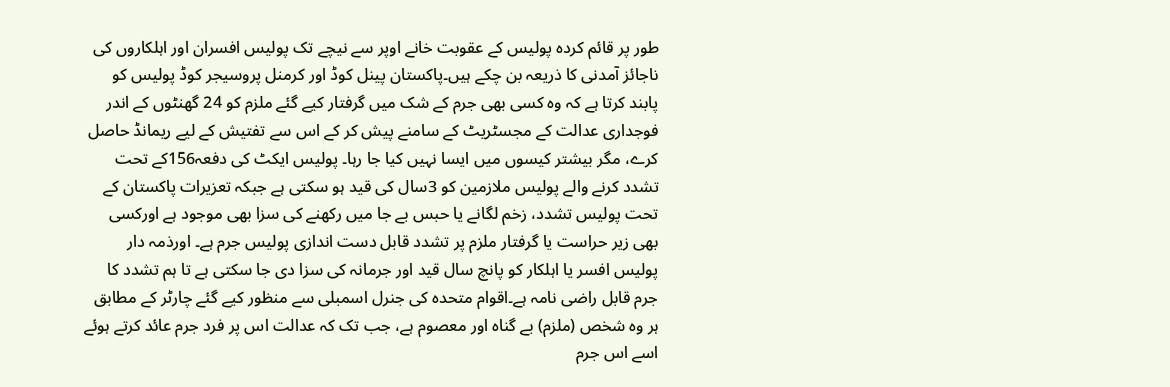طور پر قائم کردہ پولیس کے عقوبت خانے اوپر سے نیچے تک پولیس افسران اور اہلکاروں کی ناجائز آمدنی کا ذریعہ بن چکے ہیں۔پاکستان پینل کوڈ اور کرمنل پروسیجر کوڈ پولیس کو پابند کرتا ہے کہ وہ کسی بھی جرم کے شک میں گرفتار کیے گئے ملزم کو 24 گھنٹوں کے اندر فوجداری عدالت کے مجسٹریٹ کے سامنے پیش کر کے اس سے تفتیش کے لیے ریمانڈ حاصل کرے، مگر بیشتر کیسوں میں ایسا نہیں کیا جا رہا۔ پولیس ایکٹ کی دفعہ156کے تحت تشدد کرنے والے پولیس ملازمین کو 3سال کی قید ہو سکتی ہے جبکہ تعزیرات پاکستان کے تحت پولیس تشدد، زخم لگانے یا حبس بے جا میں رکھنے کی سزا بھی موجود ہے اورکسی بھی زیر حراست یا گرفتار ملزم پر تشدد قابل دست اندازی پولیس جرم ہے۔ اورذمہ دار پولیس افسر یا اہلکار کو پانچ سال قید اور جرمانہ کی سزا دی جا سکتی ہے تا ہم تشدد کا جرم قابل راضی نامہ ہے۔اقوام متحدہ کی جنرل اسمبلی سے منظور کیے گئے چارٹر کے مطابق ہر وہ شخص (ملزم) بے گناہ اور معصوم ہے، جب تک کہ عدالت اس پر فرد جرم عائد کرتے ہوئے اسے اس جرم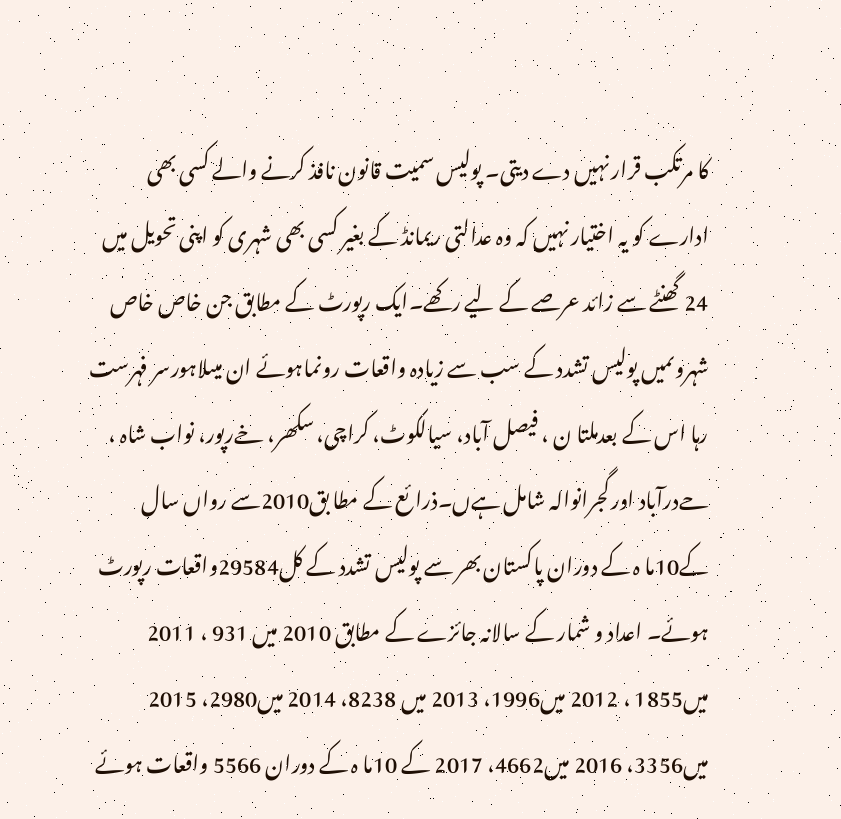کا مرتکب قرار نہیں دے دیتی۔ پولیس سمیت قانون نافذ کرنے والے کسی بھی ادارے کو یہ اختیار نہیں کہ وہ عدالتی ریمانڈ کے بغیر کسی بھی شہری کو اپنی تحویل میں 24 گھنٹے سے زائد عرصے کے لیے رکھے۔ایک رپورٹ کے مطابق جن خاص خاص شہروںمیں پولیس تشدد کے سب سے زیادہ واقعات رونماہوئے ان میںلاہورسر فہرست رہا اس کے بعدملتا ن ، فیصل آباد، سیالکوٹ، کراچی، سکھر، خےرپور، نواب شاہ ، حےدرآباد اور گجرانوالہ شامل ہےں۔ذرا ئع کے مطا بق2010سے رواں سال کے10ما ہ کے دوران پاکستان بھر سے پولیس تشدد کے کل29584واقعات رپورٹ ہوئے۔ اعداد و شمار کے سالانہ جائزے کے مطابق 2010 میں 931 ، 2011 میں1855 ، 2012 میں1996، 2013 میں 8238، 2014 میں2980، 2015 میں3356، 2016 میں4662، 2017 کے 10ما ہ کے دوران 5566 واقعات ہوئے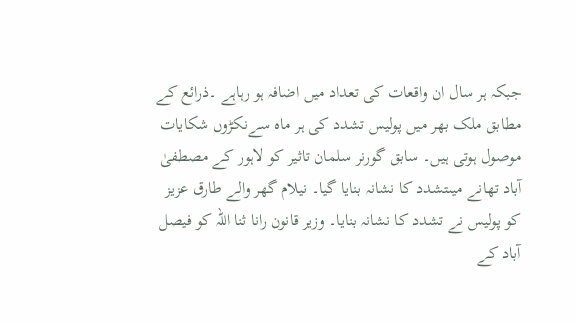جبکہ ہر سال ان واقعات کی تعداد میں اضافہ ہو رہاہے ۔ذرائع کے مطابق ملک بھر میں پولیس تشدد کی ہر ماہ سےنکڑوں شکایات موصول ہوتی ہیں۔ سابق گورنر سلمان تاثیر کو لاہور کے مصطفیٰ آباد تھانے میںتشدد کا نشانہ بنایا گیا۔ نیلام گھر والے طارق عزیز کو پولیس نے تشدد کا نشانہ بنایا۔ وزیر قانون رانا ثنا اللہ کو فیصل آباد کے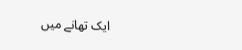ایک تھانے میں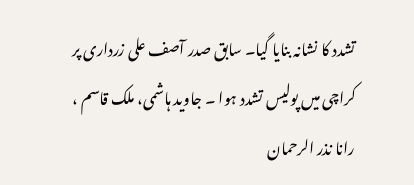تشدد کا نشانہ بنایا گیا۔ سابق صدر آصف علی زرداری پر کراچی میں پولیس تشدد ہوا ۔ جاوید ہاشمی، ملک قاسم ، رانا نذر الرحمان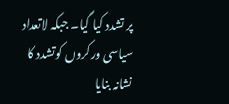پر تشدد کیا گیا۔ جبکہ لاتعداد سیاسی ورکروں کوتشدد کا نشانہ بنایا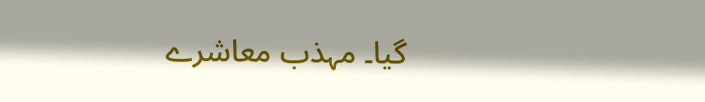گیا۔ مہذب معاشرے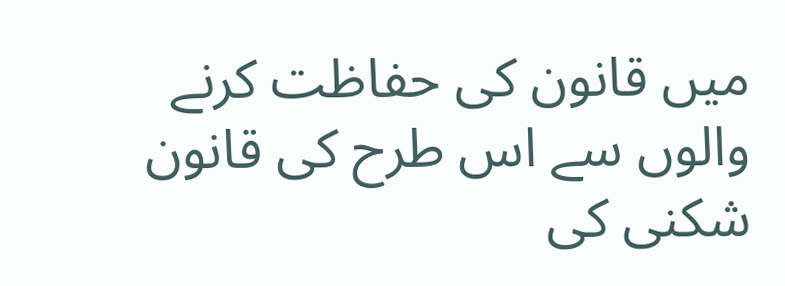میں قانون کی حفاظت کرنے والوں سے اس طرح کی قانون شکنی کی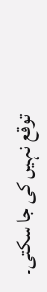توقع نہیں کی جا سکتی۔